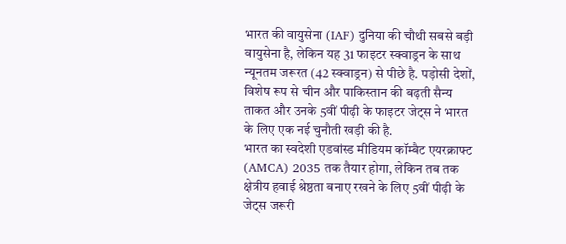भारत की वायुसेना (IAF) दुनिया की चौथी सबसे बड़ी वायुसेना है, लेकिन यह 31 फाइटर स्क्वाड्रन के साथ न्यूनतम जरूरत (42 स्क्वाड्रन) से पीछे है. पड़ोसी देशों, विशेष रूप से चीन और पाकिस्तान की बढ़ती सैन्य ताकत और उनके 5वीं पीढ़ी के फाइटर जेट्स ने भारत के लिए एक नई चुनौती खड़ी की है.
भारत का स्वदेशी एडवांस्ड मीडियम कॉम्बैट एयरक्राफ्ट (AMCA) 2035 तक तैयार होगा, लेकिन तब तक क्षेत्रीय हवाई श्रेष्ठता बनाए रखने के लिए 5वीं पीढ़ी के जेट्स जरूरी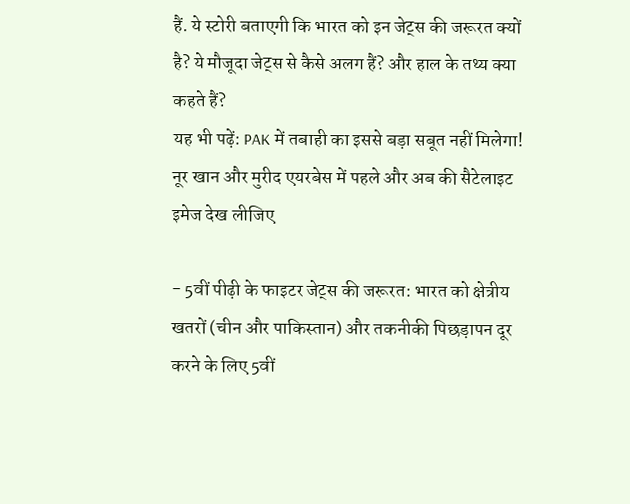हैं. ये स्टोरी बताएगी कि भारत को इन जेट्स की जरूरत क्यों है? ये मौजूदा जेट्स से कैसे अलग हैं? और हाल के तथ्य क्या कहते हैं?
यह भी पढ़ें: PAK में तबाही का इससे बड़ा सबूत नहीं मिलेगा! नूर खान और मुरीद एयरबेस में पहले और अब की सैटेलाइट इमेज देख लीजिए

- 5वीं पीढ़ी के फाइटर जेट्स की जरूरत: भारत को क्षेत्रीय खतरों (चीन और पाकिस्तान) और तकनीकी पिछड़ापन दूर करने के लिए 5वीं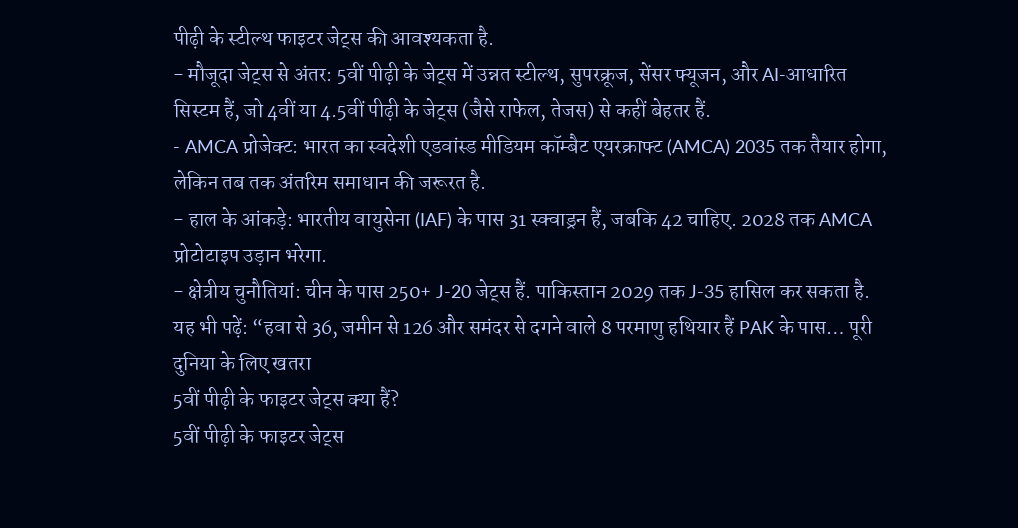पीढ़ी के स्टील्थ फाइटर जेट्स की आवश्यकता है.
- मौजूदा जेट्स से अंतर: 5वीं पीढ़ी के जेट्स में उन्नत स्टील्थ, सुपरक्रूज, सेंसर फ्यूजन, और AI-आधारित सिस्टम हैं, जो 4वीं या 4.5वीं पीढ़ी के जेट्स (जैसे राफेल, तेजस) से कहीं बेहतर हैं.
- AMCA प्रोजेक्ट: भारत का स्वदेशी एडवांस्ड मीडियम कॉम्बैट एयरक्राफ्ट (AMCA) 2035 तक तैयार होगा, लेकिन तब तक अंतरिम समाधान की जरूरत है.
- हाल के आंकड़े: भारतीय वायुसेना (IAF) के पास 31 स्क्वाड्रन हैं, जबकि 42 चाहिए. 2028 तक AMCA प्रोटोटाइप उड़ान भरेगा.
- क्षेत्रीय चुनौतियां: चीन के पास 250+ J-20 जेट्स हैं. पाकिस्तान 2029 तक J-35 हासिल कर सकता है.
यह भी पढ़ें: “हवा से 36, जमीन से 126 और समंदर से दगने वाले 8 परमाणु हथियार हैं PAK के पास… पूरी दुनिया के लिए खतरा
5वीं पीढ़ी के फाइटर जेट्स क्या हैं?
5वीं पीढ़ी के फाइटर जेट्स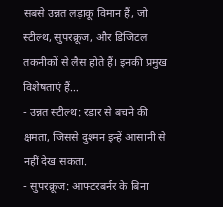सबसे उन्नत लड़ाकू विमान हैं, जो स्टील्थ, सुपरक्रूज, और डिजिटल तकनीकों से लैस होते हैं। इनकी प्रमुख विशेषताएं हैं…
- उन्नत स्टील्थ: रडार से बचने की क्षमता, जिससे दुश्मन इन्हें आसानी से नहीं देख सकता.
- सुपरक्रूज: आफ्टरबर्नर के बिना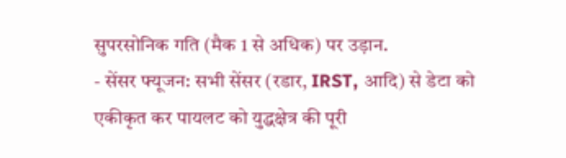सुपरसोनिक गति (मैक 1 से अधिक) पर उड़ान.
- सेंसर फ्यूजन: सभी सेंसर (रडार, IRST, आदि) से डेटा को एकीकृत कर पायलट को युद्धक्षेत्र की पूरी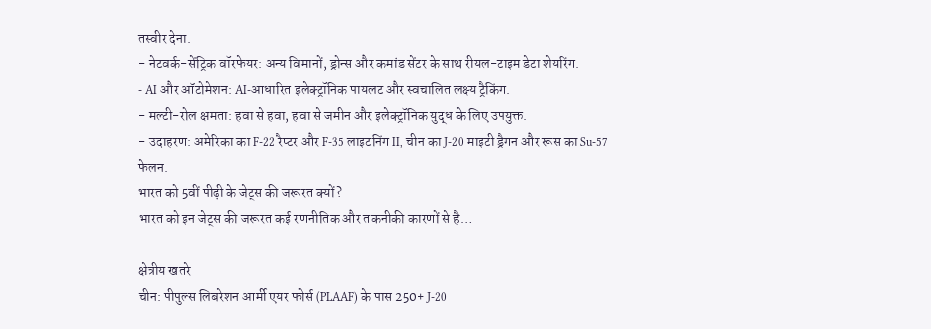तस्वीर देना.
- नेटवर्क-सेंट्रिक वॉरफेयर: अन्य विमानों, ड्रोन्स और कमांड सेंटर के साथ रीयल-टाइम डेटा शेयरिंग.
- AI और ऑटोमेशन: AI-आधारित इलेक्ट्रॉनिक पायलट और स्वचालित लक्ष्य ट्रैकिंग.
- मल्टी-रोल क्षमता: हवा से हवा, हवा से जमीन और इलेक्ट्रॉनिक युद्ध के लिए उपयुक्त.
- उदाहरण: अमेरिका का F-22 रैप्टर और F-35 लाइटनिंग II, चीन का J-20 माइटी ड्रैगन और रूस का Su-57 फेलन.
भारत को 5वीं पीढ़ी के जेट्स की जरूरत क्यों?
भारत को इन जेट्स की जरूरत कई रणनीतिक और तकनीकी कारणों से है…

क्षेत्रीय खतरे
चीन: पीपुल्स लिबरेशन आर्मी एयर फोर्स (PLAAF) के पास 250+ J-20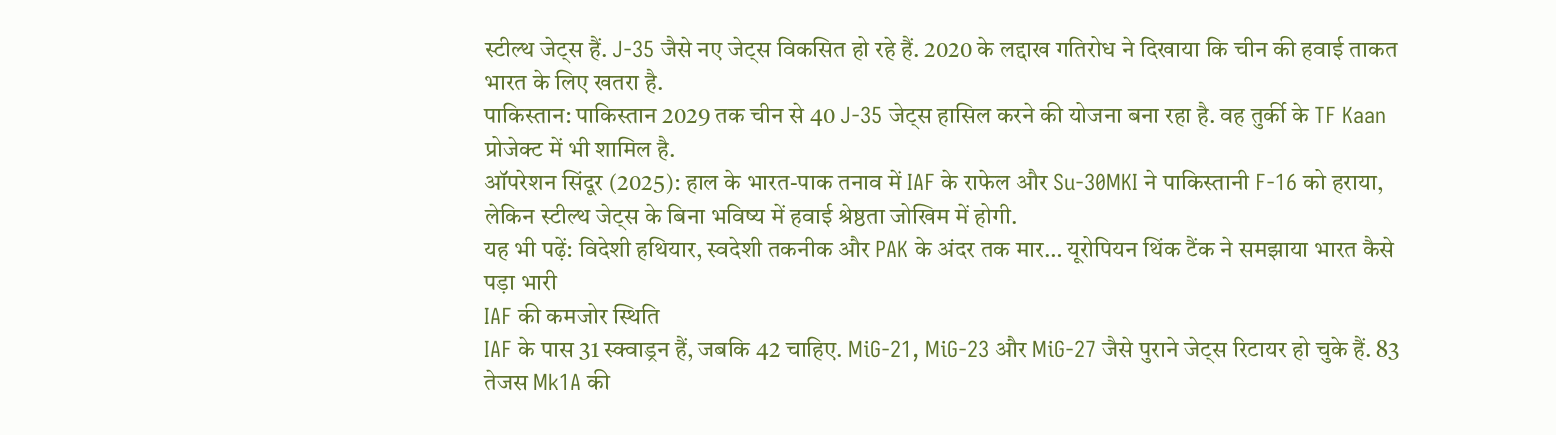स्टील्थ जेट्स हैं. J-35 जैसे नए जेट्स विकसित हो रहे हैं. 2020 के लद्दाख गतिरोध ने दिखाया कि चीन की हवाई ताकत भारत के लिए खतरा है.
पाकिस्तान: पाकिस्तान 2029 तक चीन से 40 J-35 जेट्स हासिल करने की योजना बना रहा है. वह तुर्की के TF Kaan प्रोजेक्ट में भी शामिल है.
ऑपरेशन सिंदूर (2025): हाल के भारत-पाक तनाव में IAF के राफेल और Su-30MKI ने पाकिस्तानी F-16 को हराया, लेकिन स्टील्थ जेट्स के बिना भविष्य में हवाई श्रेष्ठता जोखिम में होगी.
यह भी पढ़ें: विदेशी हथियार, स्वदेशी तकनीक और PAK के अंदर तक मार… यूरोपियन थिंक टैंक ने समझाया भारत कैसे पड़ा भारी
IAF की कमजोर स्थिति
IAF के पास 31 स्क्वाड्रन हैं, जबकि 42 चाहिए. MiG-21, MiG-23 और MiG-27 जैसे पुराने जेट्स रिटायर हो चुके हैं. 83 तेजस Mk1A की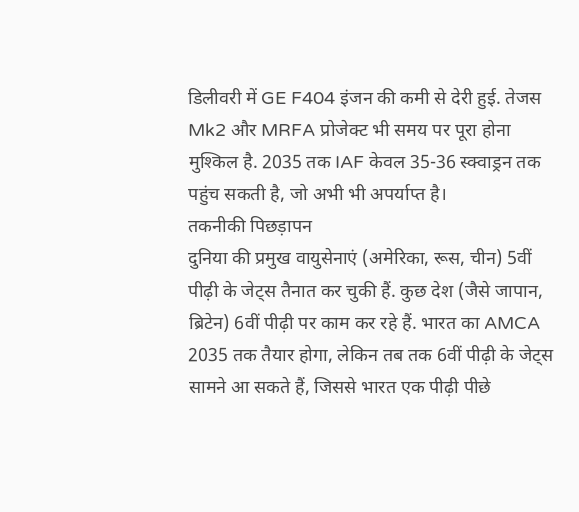डिलीवरी में GE F404 इंजन की कमी से देरी हुई. तेजस Mk2 और MRFA प्रोजेक्ट भी समय पर पूरा होना मुश्किल है. 2035 तक IAF केवल 35-36 स्क्वाड्रन तक पहुंच सकती है, जो अभी भी अपर्याप्त है।
तकनीकी पिछड़ापन
दुनिया की प्रमुख वायुसेनाएं (अमेरिका, रूस, चीन) 5वीं पीढ़ी के जेट्स तैनात कर चुकी हैं. कुछ देश (जैसे जापान, ब्रिटेन) 6वीं पीढ़ी पर काम कर रहे हैं. भारत का AMCA 2035 तक तैयार होगा, लेकिन तब तक 6वीं पीढ़ी के जेट्स सामने आ सकते हैं, जिससे भारत एक पीढ़ी पीछे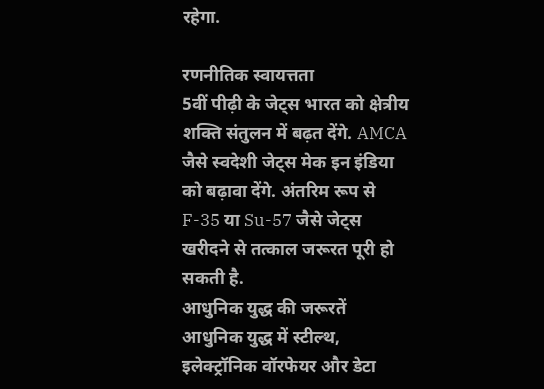रहेगा.

रणनीतिक स्वायत्तता
5वीं पीढ़ी के जेट्स भारत को क्षेत्रीय शक्ति संतुलन में बढ़त देंगे. AMCA जैसे स्वदेशी जेट्स मेक इन इंडिया को बढ़ावा देंगे. अंतरिम रूप से F-35 या Su-57 जैसे जेट्स खरीदने से तत्काल जरूरत पूरी हो सकती है.
आधुनिक युद्ध की जरूरतें
आधुनिक युद्ध में स्टील्थ, इलेक्ट्रॉनिक वॉरफेयर और डेटा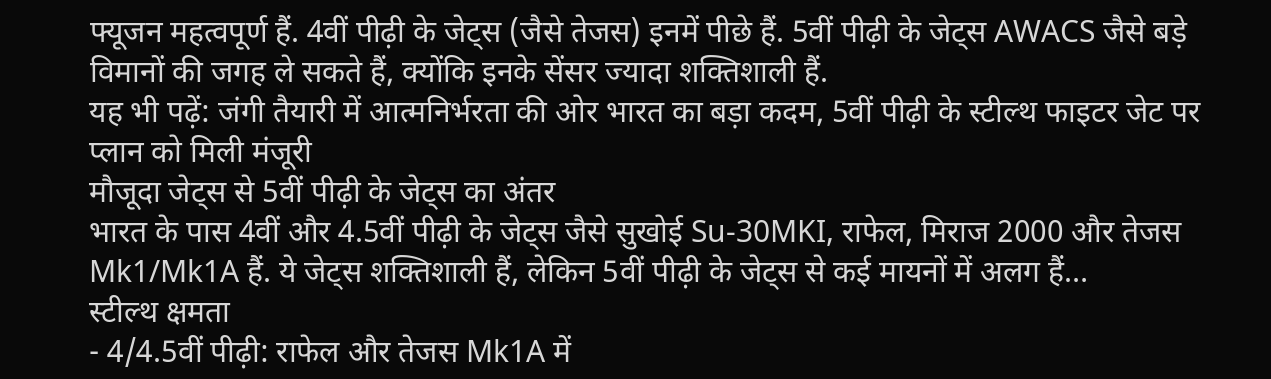फ्यूजन महत्वपूर्ण हैं. 4वीं पीढ़ी के जेट्स (जैसे तेजस) इनमें पीछे हैं. 5वीं पीढ़ी के जेट्स AWACS जैसे बड़े विमानों की जगह ले सकते हैं, क्योंकि इनके सेंसर ज्यादा शक्तिशाली हैं.
यह भी पढ़ें: जंगी तैयारी में आत्मनिर्भरता की ओर भारत का बड़ा कदम, 5वीं पीढ़ी के स्टील्थ फाइटर जेट पर प्लान को मिली मंजूरी
मौजूदा जेट्स से 5वीं पीढ़ी के जेट्स का अंतर
भारत के पास 4वीं और 4.5वीं पीढ़ी के जेट्स जैसे सुखोई Su-30MKI, राफेल, मिराज 2000 और तेजस Mk1/Mk1A हैं. ये जेट्स शक्तिशाली हैं, लेकिन 5वीं पीढ़ी के जेट्स से कई मायनों में अलग हैं…
स्टील्थ क्षमता
- 4/4.5वीं पीढ़ी: राफेल और तेजस Mk1A में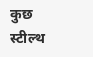कुछ स्टील्थ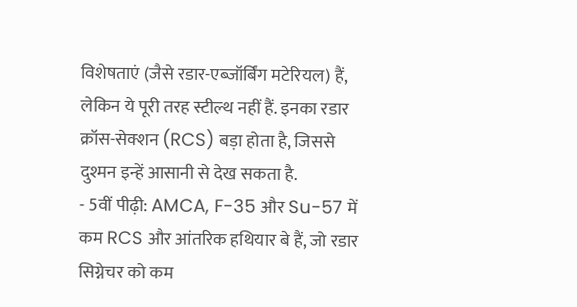विशेषताएं (जैसे रडार-एब्जॉर्बिंग मटेरियल) हैं, लेकिन ये पूरी तरह स्टील्थ नहीं हैं. इनका रडार क्रॉस-सेक्शन (RCS) बड़ा होता है, जिससे दुश्मन इन्हें आसानी से देख सकता है.
- 5वीं पीढ़ी: AMCA, F-35 और Su-57 में कम RCS और आंतरिक हथियार बे हैं, जो रडार सिग्नेचर को कम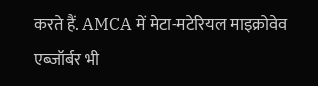करते हैं. AMCA में मेटा-मटेरियल माइक्रोवेव एब्जॉर्बर भी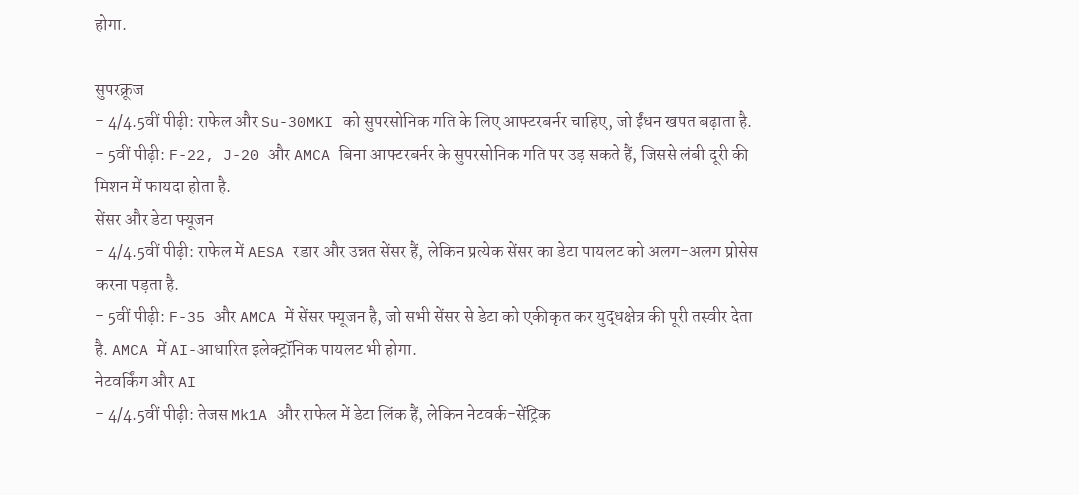होगा.

सुपरक्रूज
- 4/4.5वीं पीढ़ी: राफेल और Su-30MKI को सुपरसोनिक गति के लिए आफ्टरबर्नर चाहिए, जो ईंधन खपत बढ़ाता है.
- 5वीं पीढ़ी: F-22, J-20 और AMCA बिना आफ्टरबर्नर के सुपरसोनिक गति पर उड़ सकते हैं, जिससे लंबी दूरी की मिशन में फायदा होता है.
सेंसर और डेटा फ्यूजन
- 4/4.5वीं पीढ़ी: राफेल में AESA रडार और उन्नत सेंसर हैं, लेकिन प्रत्येक सेंसर का डेटा पायलट को अलग-अलग प्रोसेस करना पड़ता है.
- 5वीं पीढ़ी: F-35 और AMCA में सेंसर फ्यूजन है, जो सभी सेंसर से डेटा को एकीकृत कर युद्धक्षेत्र की पूरी तस्वीर देता है. AMCA में AI-आधारित इलेक्ट्रॉनिक पायलट भी होगा.
नेटवर्किंग और AI
- 4/4.5वीं पीढ़ी: तेजस Mk1A और राफेल में डेटा लिंक हैं, लेकिन नेटवर्क-सेंट्रिक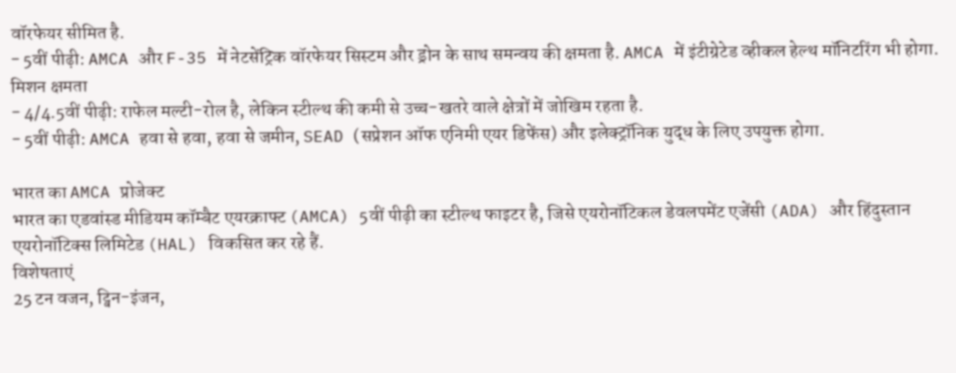वॉरफेयर सीमित है.
- 5वीं पीढ़ी: AMCA और F-35 में नेटसेंट्रिक वॉरफेयर सिस्टम और ड्रोन के साथ समन्वय की क्षमता है. AMCA में इंटीग्रेटेड व्हीकल हेल्थ मॉनिटरिंग भी होगा.
मिशन क्षमता
- 4/4.5वीं पीढ़ी: राफेल मल्टी-रोल है, लेकिन स्टील्थ की कमी से उच्च-खतरे वाले क्षेत्रों में जोखिम रहता है.
- 5वीं पीढ़ी: AMCA हवा से हवा, हवा से जमीन, SEAD (सप्रेशन ऑफ एनिमी एयर डिफेंस) और इलेक्ट्रॉनिक युद्ध के लिए उपयुक्त होगा.

भारत का AMCA प्रोजेक्ट
भारत का एडवांस्ड मीडियम कॉम्बैट एयरक्राफ्ट (AMCA) 5वीं पीढ़ी का स्टील्थ फाइटर है, जिसे एयरोनॉटिकल डेवलपमेंट एजेंसी (ADA) और हिंदुस्तान एयरोनॉटिक्स लिमिटेड (HAL) विकसित कर रहे हैं.
विशेषताएं
25 टन वजन, ट्विन-इंजन,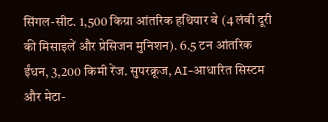सिंगल-सीट. 1,500 किग्रा आंतरिक हथियार बे (4 लंबी दूरी की मिसाइलें और प्रेसिजन मुनिशन). 6.5 टन आंतरिक ईंधन, 3,200 किमी रेंज. सुपरक्रूज, AI-आधारित सिस्टम और मेटा-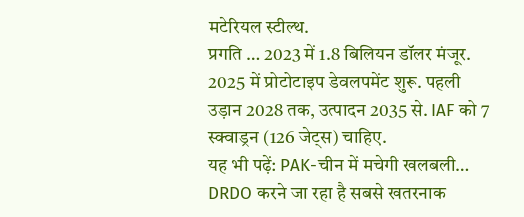मटेरियल स्टील्थ.
प्रगति … 2023 में 1.8 बिलियन डॉलर मंजूर. 2025 में प्रोटोटाइप डेवलपमेंट शुरू. पहली उड़ान 2028 तक, उत्पादन 2035 से. IAF को 7 स्क्वाड्रन (126 जेट्स) चाहिए.
यह भी पढ़ें: PAK-चीन में मचेगी खलबली… DRDO करने जा रहा है सबसे खतरनाक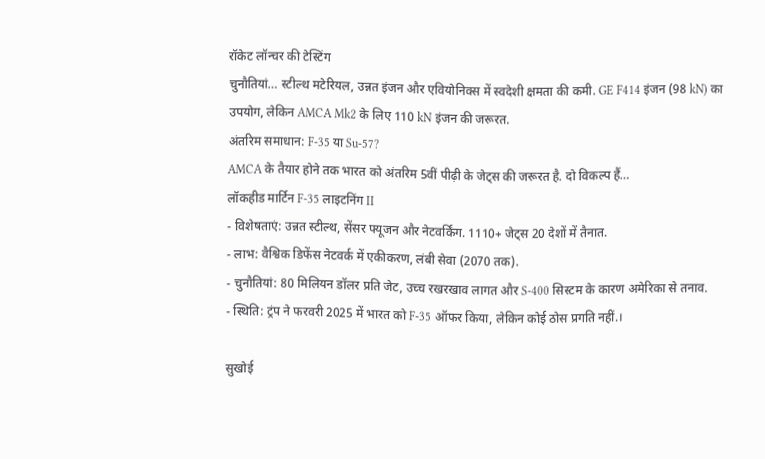रॉकेट लॉन्चर की टेस्टिंग
चुनौतियां… स्टील्थ मटेरियल, उन्नत इंजन और एवियोनिक्स में स्वदेशी क्षमता की कमी. GE F414 इंजन (98 kN) का उपयोग, लेकिन AMCA Mk2 के लिए 110 kN इंजन की जरूरत.
अंतरिम समाधान: F-35 या Su-57?
AMCA के तैयार होने तक भारत को अंतरिम 5वीं पीढ़ी के जेट्स की जरूरत है. दो विकल्प हैं…
लॉकहीड मार्टिन F-35 लाइटनिंग II
- विशेषताएं: उन्नत स्टील्थ, सेंसर फ्यूजन और नेटवर्किंग. 1110+ जेट्स 20 देशों में तैनात.
- लाभ: वैश्विक डिफेंस नेटवर्क में एकीकरण, लंबी सेवा (2070 तक).
- चुनौतियां: 80 मिलियन डॉलर प्रति जेट, उच्च रखरखाव लागत और S-400 सिस्टम के कारण अमेरिका से तनाव.
- स्थिति: ट्रंप ने फरवरी 2025 में भारत को F-35 ऑफर किया, लेकिन कोई ठोस प्रगति नहीं.।

सुखोई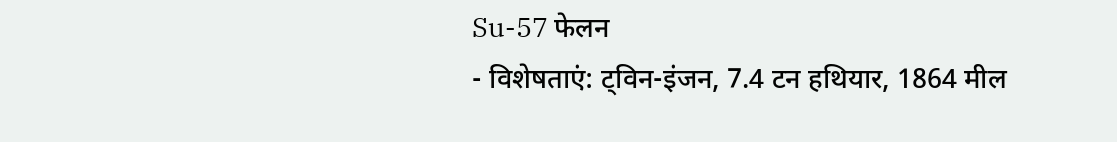Su-57 फेलन
- विशेषताएं: ट्विन-इंजन, 7.4 टन हथियार, 1864 मील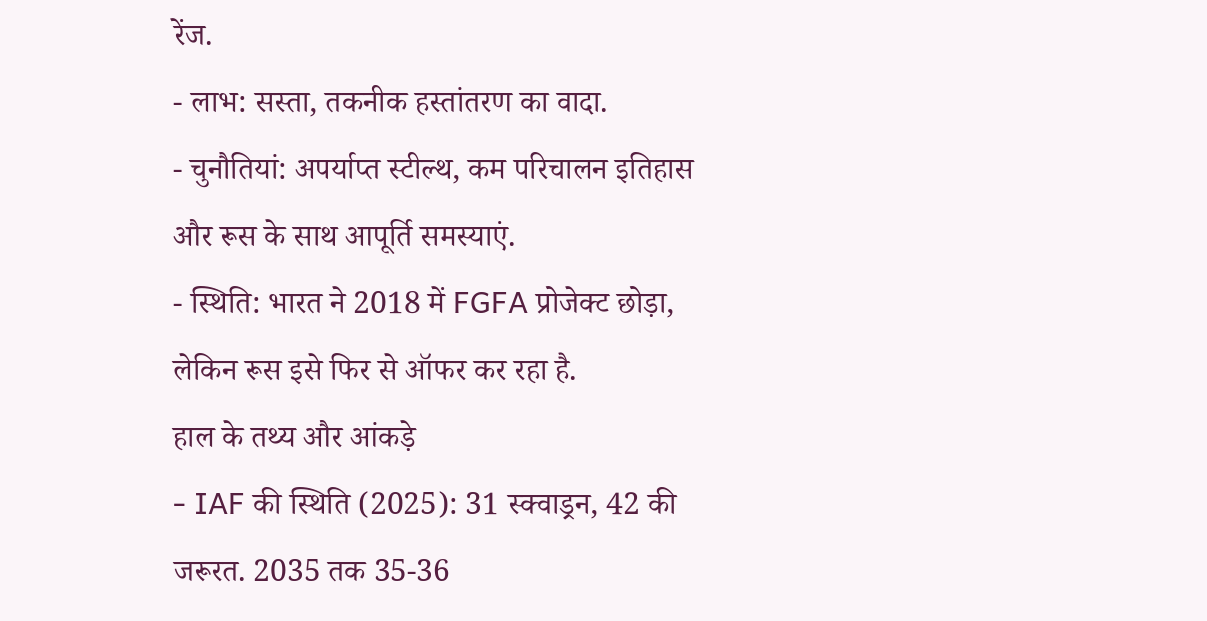रेंज.
- लाभ: सस्ता, तकनीक हस्तांतरण का वादा.
- चुनौतियां: अपर्याप्त स्टील्थ, कम परिचालन इतिहास और रूस के साथ आपूर्ति समस्याएं.
- स्थिति: भारत ने 2018 में FGFA प्रोजेक्ट छोड़ा, लेकिन रूस इसे फिर से ऑफर कर रहा है.
हाल के तथ्य और आंकड़े
- IAF की स्थिति (2025): 31 स्क्वाड्रन, 42 की जरूरत. 2035 तक 35-36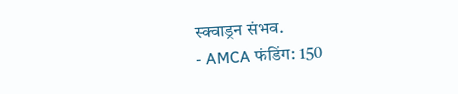स्क्वाड्रन संभव.
- AMCA फंडिंग: 150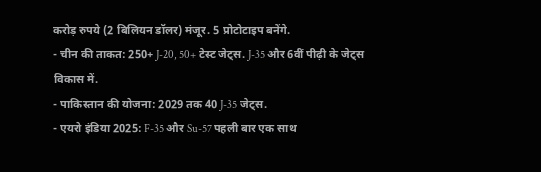करोड़ रुपये (2 बिलियन डॉलर) मंजूर. 5 प्रोटोटाइप बनेंगे.
- चीन की ताकत: 250+ J-20, 50+ टेस्ट जेट्स. J-35 और 6वीं पीढ़ी के जेट्स विकास में.
- पाकिस्तान की योजना: 2029 तक 40 J-35 जेट्स.
- एयरो इंडिया 2025: F-35 और Su-57 पहली बार एक साथ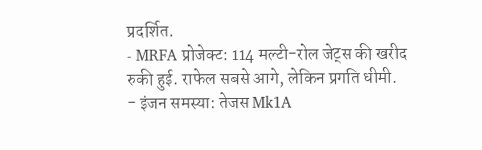प्रदर्शित.
- MRFA प्रोजेक्ट: 114 मल्टी-रोल जेट्स की खरीद रुकी हुई. राफेल सबसे आगे, लेकिन प्रगति धीमी.
- इंजन समस्या: तेजस Mk1A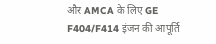और AMCA के लिए GE F404/F414 इंजन की आपूर्ति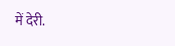में देरी.